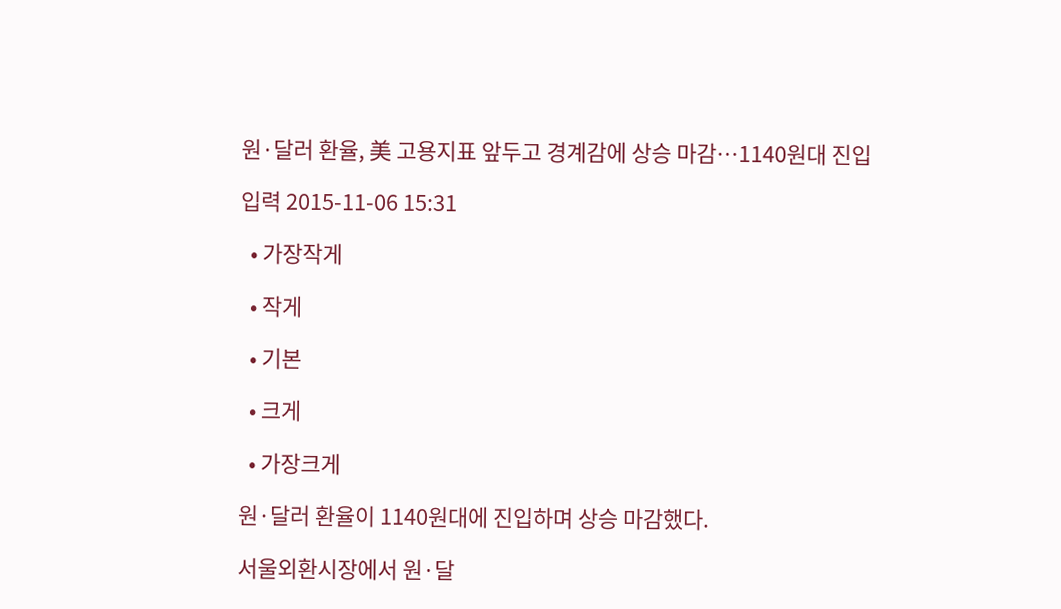원·달러 환율, 美 고용지표 앞두고 경계감에 상승 마감…1140원대 진입

입력 2015-11-06 15:31

  • 가장작게

  • 작게

  • 기본

  • 크게

  • 가장크게

원·달러 환율이 1140원대에 진입하며 상승 마감했다.

서울외환시장에서 원·달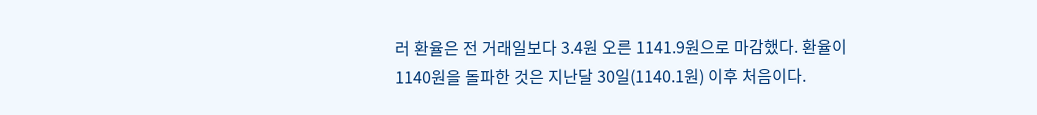러 환율은 전 거래일보다 3.4원 오른 1141.9원으로 마감했다. 환율이 1140원을 돌파한 것은 지난달 30일(1140.1원) 이후 처음이다.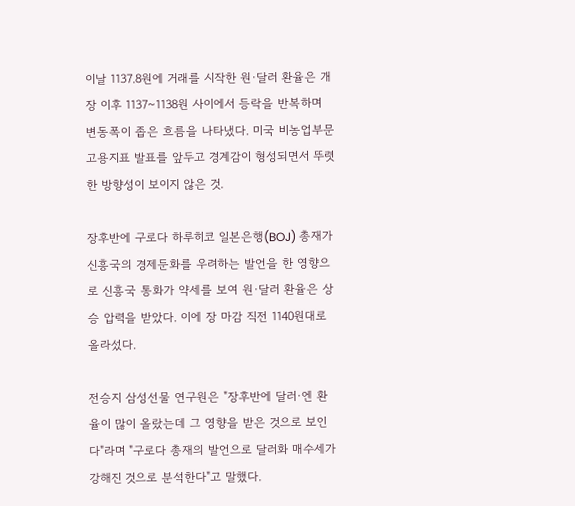이날 1137.8원에 거래를 시작한 원·달러 환율은 개장 이후 1137~1138원 사이에서 등락을 반복하며 변동폭이 좁은 흐름을 나타냈다. 미국 비농업부문 고용지표 발표를 앞두고 경계감이 형성되면서 뚜렷한 방향성이 보이지 않은 것.

장후반에 구로다 하루히코 일본은행(BOJ) 총재가 신흥국의 경제둔화를 우려하는 발언을 한 영향으로 신흥국 통화가 약세를 보여 원·달러 환율은 상승 압력을 받았다. 이에 장 마감 직전 1140원대로 올라섰다.

전승지 삼성선물 연구원은 "장후반에 달러·엔 환율이 많이 올랐는데 그 영향을 받은 것으로 보인다"라며 "구로다 총재의 발언으로 달러화 매수세가 강해진 것으로 분석한다"고 말했다.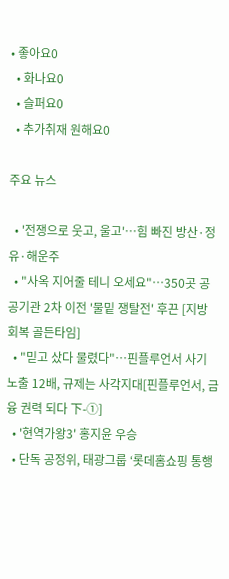• 좋아요0
  • 화나요0
  • 슬퍼요0
  • 추가취재 원해요0

주요 뉴스

  • '전쟁으로 웃고, 울고'…힘 빠진 방산·정유·해운주
  • "사옥 지어줄 테니 오세요"⋯350곳 공공기관 2차 이전 '물밑 쟁탈전' 후끈 [지방 회복 골든타임]
  • "믿고 샀다 물렸다"…핀플루언서 사기 노출 12배, 규제는 사각지대[핀플루언서, 금융 권력 되다 下-①]
  • '현역가왕3' 홍지윤 우승
  • 단독 공정위, 태광그룹 ‘롯데홈쇼핑 통행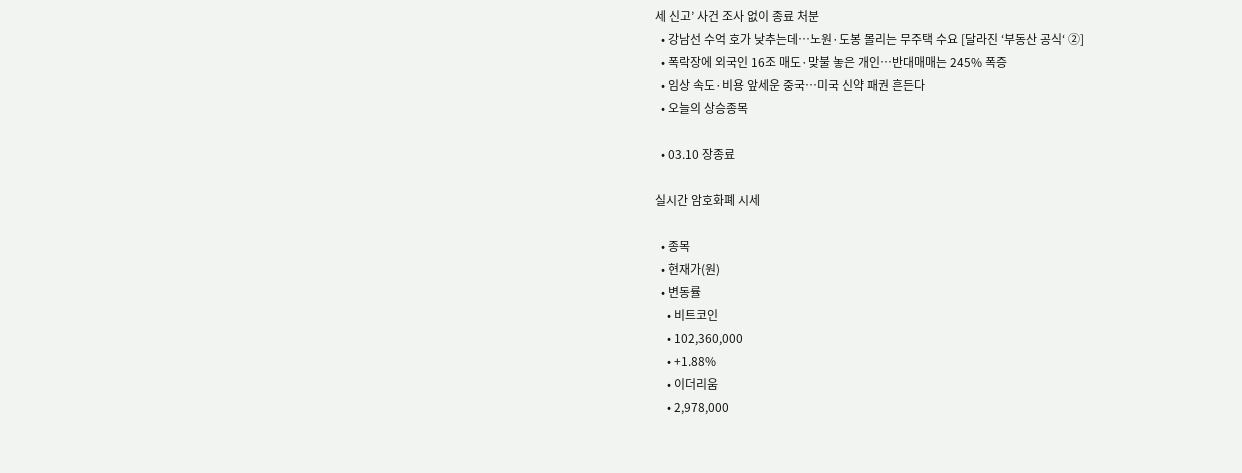세 신고’ 사건 조사 없이 종료 처분
  • 강남선 수억 호가 낮추는데⋯노원·도봉 몰리는 무주택 수요 [달라진 ‘부동산 공식‘ ②]
  • 폭락장에 외국인 16조 매도·맞불 놓은 개인…반대매매는 245% 폭증
  • 임상 속도·비용 앞세운 중국…미국 신약 패권 흔든다
  • 오늘의 상승종목

  • 03.10 장종료

실시간 암호화폐 시세

  • 종목
  • 현재가(원)
  • 변동률
    • 비트코인
    • 102,360,000
    • +1.88%
    • 이더리움
    • 2,978,000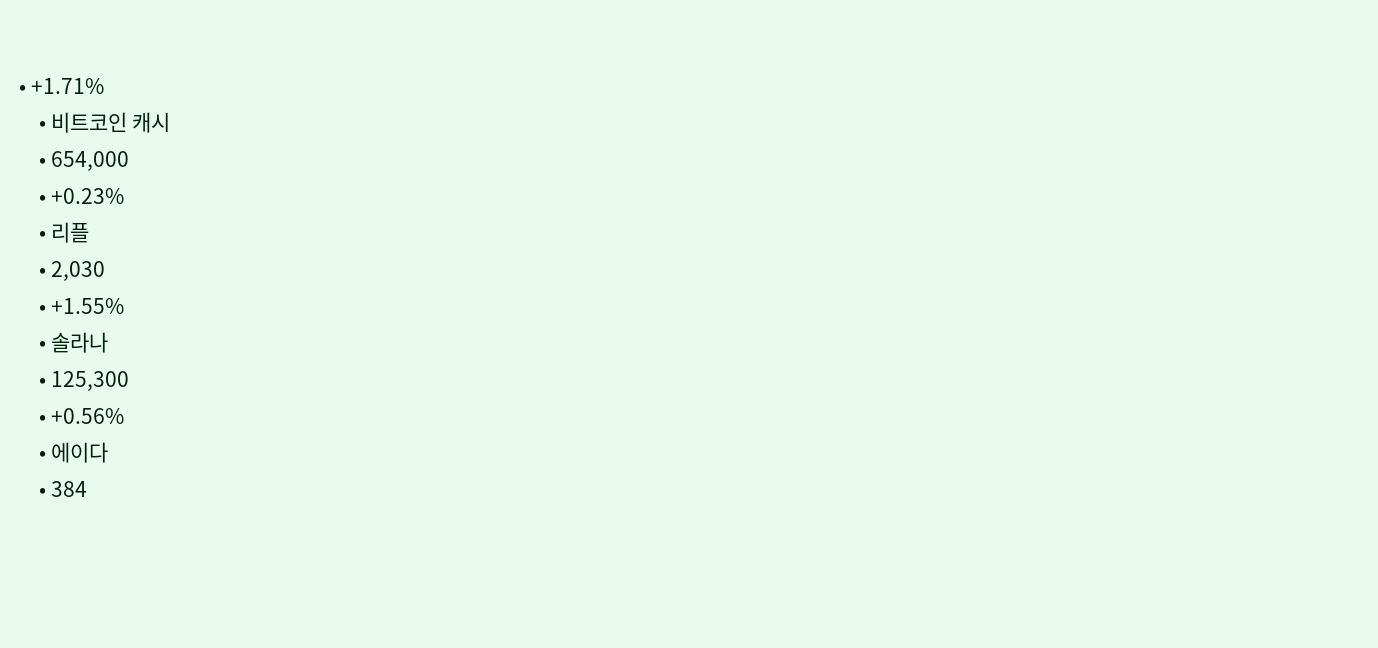• +1.71%
    • 비트코인 캐시
    • 654,000
    • +0.23%
    • 리플
    • 2,030
    • +1.55%
    • 솔라나
    • 125,300
    • +0.56%
    • 에이다
    • 384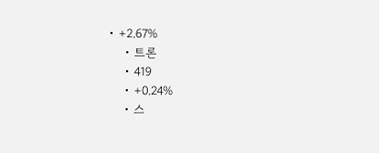• +2.67%
    • 트론
    • 419
    • +0.24%
    • 스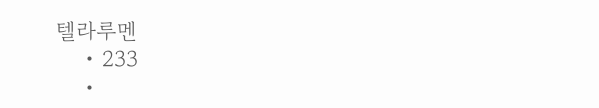텔라루멘
    • 233
    •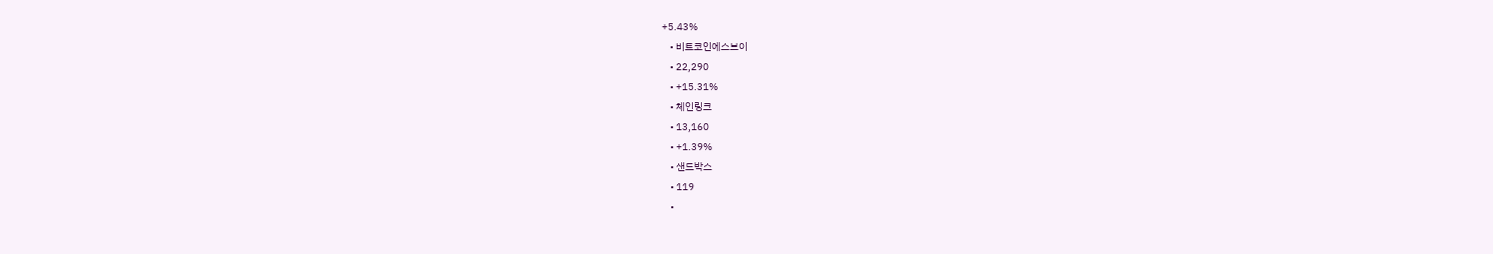+5.43%
    • 비트코인에스브이
    • 22,290
    • +15.31%
    • 체인링크
    • 13,160
    • +1.39%
    • 샌드박스
    • 119
    •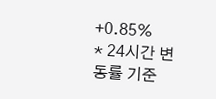+0.85%
* 24시간 변동률 기준